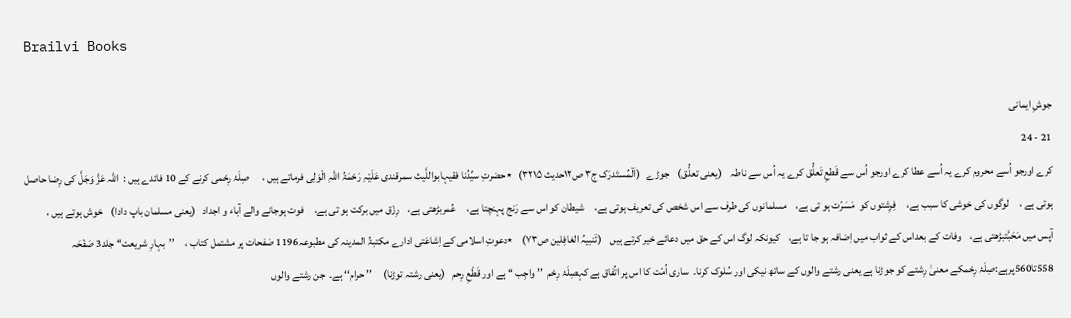Brailvi Books

جوشِ ایمانی
21 - 24
کرے اورجو اُسے محروم کرے یہ اُسے عطا کرے اورجو اُس سے قَطعِ تَعلُّق کرے یہ اُس سے ناطہ    (یعنی تعلُّق)    جوڑے   (اَلْمُستَدرَک ج۳ ص۱۲حدیث ۳۲۱۵)   ٭حضرتِ سیِّدُنا فقیہابواللَّیث سمرقندی عَلَیْہِ رَحْمَۃُ اللہِ الْوَلِی فرماتے ہیں ،      صِلَۂ رِحْمی کرنے کے 10 فائدے ہیں :  اللہ عَزَّ وَجَلَّ کی رِضا حاصل ہوتی ہے ،     لوگوں کی خوشی کا سبب ہے،     فِرِشتوں کو  مَسَرّت ہو تی ہے،    مسلمانوں کی طرف سے اس شخص کی تعریف ہوتی ہے،     شیطان کو اس سے رَنج پہنچتا ہے،     عُمربڑھتی ہے،    رِزْق میں برکت ہو تی ہے،     فوت ہوجانے والے آباء و اجداد   (یعنی مسلمان باپ دادا)    خوش ہوتے ہیں ،     آپس میں مَحَبَّتبڑھتی ہے،    وفات کے بعداس کے ثواب میں اِضافہ ہو جا تا ہے،    کیونکہ لوگ اس کے حق میں دعائے خیر کرتے ہیں    (تَنبیہُ الغافِلین ص۷۳)    ٭دعوتِ اسلامی کے اِشاعَتی ادارے مکتبۃُ المدینہ کی مطبوعہ1196 صَفحات پر مشتمل کتاب ،     ’’بہارِ شریعت‘‘ جلد3 صَفْحَہ 558تا560پرہے:صِلَۂ رِحْمکے معنیٰ رِشتے کو جوڑنا ہے یعنی رشتے والوں کے ساتھ نیکی اور سُلوک کرنا۔  ساری اُمّت کا اس پر اتِّفاق ہے کہصِلَۂ رِحْم  ’’ واجِب ‘‘ ہے اور قَطْعِ رِحم   (یعنی رشتہ توڑنا)     ’’ حرام‘‘ ہے۔  جن رشتے والوں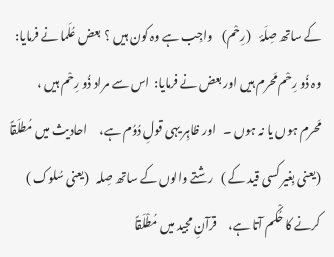کے ساتھ صِلَۂ    (رِحْم)    واجِب ہے وہ کون ہیں ؟  بعض عُلَما نے فرمایا:  وہ ذُو رِحْم مَحرم ہیں اور بعض نے فرمایا:  اس سے مراد ذُو رِحْم ہیں ،    مَحرم ہوں یا نہ ہوں ۔   اور ظاہِر یہی قولِ دُوُم ہے،     احادیث میں مُطلَقاً    (یعنی بِغیر کسی قید کے )   رشتے والوں کے ساتھ صِلہ   (یعنی سُلوک )     کرنے کا حُکْم آتا ہے،     قرآنِ مجید میں مُطْلَقاً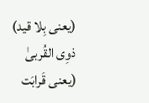(یعنی بِلا قید)    ذوِی القُربیٰ     (یعنی قَرابَت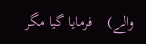والے)    فرمایا گیا مگر